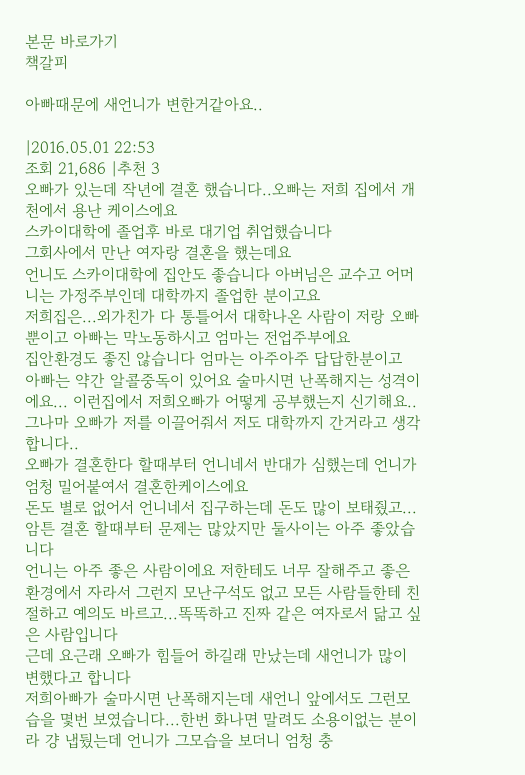본문 바로가기
책갈피

아빠때문에 새언니가 변한거같아요..

|2016.05.01 22:53
조회 21,686 |추천 3
오빠가 있는데 작년에 결혼 했습니다..오빠는 저희 집에서 개천에서 용난 케이스에요
스카이대학에 졸업후 바로 대기업 취업했습니다
그회사에서 만난 여자랑 결혼을 했는데요
언니도 스카이대학에 집안도 좋습니다 아버님은 교수고 어머니는 가정주부인데 대학까지 졸업한 분이고요
저희집은...외가친가 다 통틀어서 대학나온 사람이 저랑 오빠뿐이고 아빠는 막노동하시고 엄마는 전업주부에요
집안환경도 좋진 않습니다 엄마는 아주아주 답답한분이고 아빠는 약간 알콜중독이 있어요 술마시면 난폭해지는 성격이에요... 이런집에서 저희오빠가 어떻게 공부했는지 신기해요..그나마 오빠가 저를 이끌어줘서 저도 대학까지 간거라고 생각합니다..
오빠가 결혼한다 할때부터 언니네서 반대가 심했는데 언니가 엄청 밀어붙여서 결혼한케이스에요
돈도 별로 없어서 언니네서 집구하는데 돈도 많이 보태줬고...암튼 결혼 할때부터 문제는 많았지만 둘사이는 아주 좋았습니다
언니는 아주 좋은 사람이에요 저한테도 너무 잘해주고 좋은 환경에서 자라서 그런지 모난구석도 없고 모든 사람들한테 친절하고 예의도 바르고...똑똑하고 진짜 같은 여자로서 닮고 싶은 사람입니다
근데 요근래 오빠가 힘들어 하길래 만났는데 새언니가 많이 변했다고 합니다
저희아빠가 술마시면 난폭해지는데 새언니 앞에서도 그런모습을 몇번 보였습니다...한번 화나면 말려도 소용이없는 분이라 걍 냅뒀는데 언니가 그모습을 보더니 엄청 충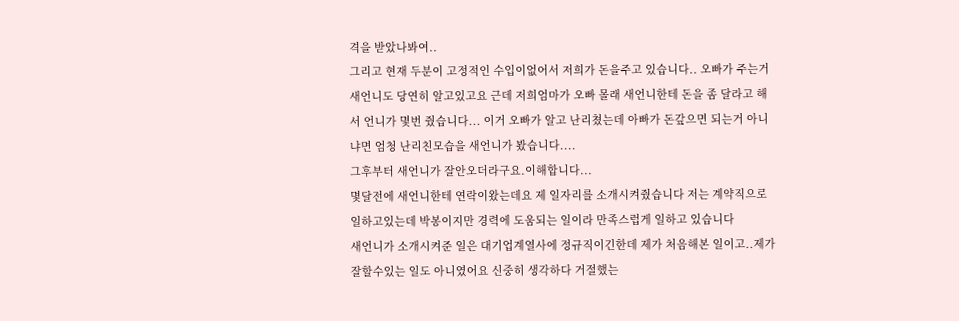격을 받았나봐여..
그리고 현재 두분이 고정적인 수입이없어서 저희가 돈을주고 있습니다.. 오빠가 주는거 새언니도 당연히 알고있고요 근데 저희엄마가 오빠 몰래 새언니한테 돈을 좀 달라고 해서 언니가 몇번 줬습니다... 이거 오빠가 알고 난리쳤는데 아빠가 돈갚으면 되는거 아니냐면 엄청 난리친모습을 새언니가 봤습니다....
그후부터 새언니가 잘안오더라구요.이해합니다...
몇달전에 새언니한테 연락이왔는데요 제 일자리를 소개시켜줬습니다 저는 계약직으로 일하고있는데 박봉이지만 경력에 도움되는 일이라 만족스럽게 일하고 있습니다
새언니가 소개시켜준 일은 대기업계열사에 정규직이긴한데 제가 처음해본 일이고..제가 잘할수있는 일도 아니였어요 신중히 생각하다 거절했는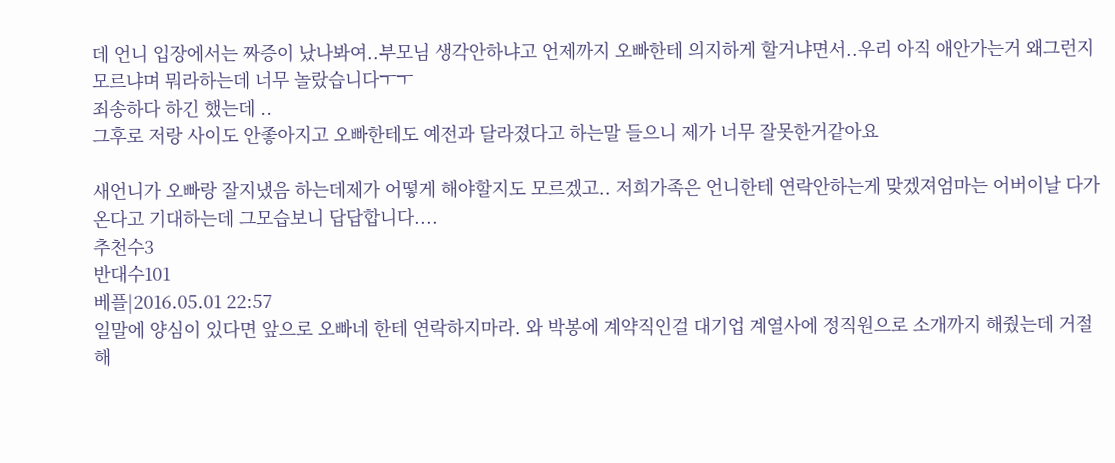데 언니 입장에서는 짜증이 났나봐여..부모님 생각안하냐고 언제까지 오빠한테 의지하게 할거냐면서..우리 아직 애안가는거 왜그런지 모르냐며 뭐라하는데 너무 놀랐습니다ㅜㅜ
죄송하다 하긴 했는데 ..
그후로 저랑 사이도 안좋아지고 오빠한테도 예전과 달라졌다고 하는말 들으니 제가 너무 잘못한거같아요

새언니가 오빠랑 잘지냈음 하는데제가 어떻게 해야할지도 모르겠고.. 저희가족은 언니한테 연락안하는게 맞겠져엄마는 어버이날 다가온다고 기대하는데 그모습보니 답답합니다....
추천수3
반대수101
베플|2016.05.01 22:57
일말에 양심이 있다면 앞으로 오빠네 한테 연락하지마라. 와 박봉에 계약직인걸 대기업 계열사에 정직원으로 소개까지 해줬는데 거절해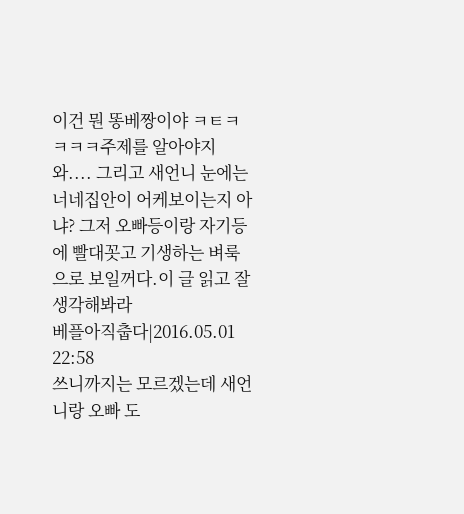이건 뭔 똥베짱이야 ㅋㅌㅋㅋㅋㅋ주제를 알아야지 와.... 그리고 새언니 눈에는 너네집안이 어케보이는지 아냐? 그저 오빠등이랑 자기등에 빨대꼿고 기생하는 벼룩으로 보일꺼다.이 글 읽고 잘생각해봐라
베플아직춥다|2016.05.01 22:58
쓰니까지는 모르겠는데 새언니랑 오빠 도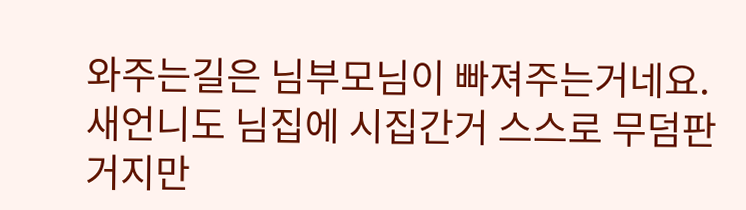와주는길은 님부모님이 빠져주는거네요. 새언니도 님집에 시집간거 스스로 무덤판거지만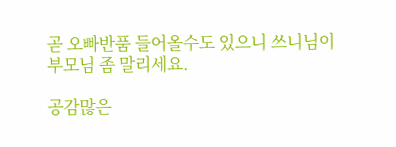곧 오빠반품 들어올수도 있으니 쓰니님이 부모님 좀 말리세요.

공감많은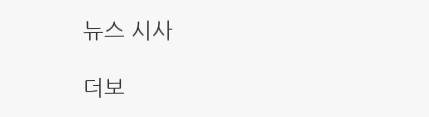뉴스 시사

더보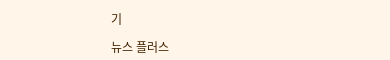기

뉴스 플러스